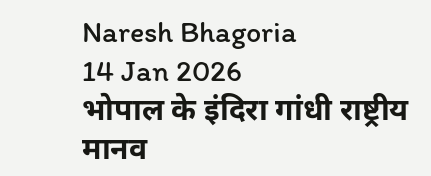Naresh Bhagoria
14 Jan 2026
भोपाल के इंदिरा गांधी राष्ट्रीय मानव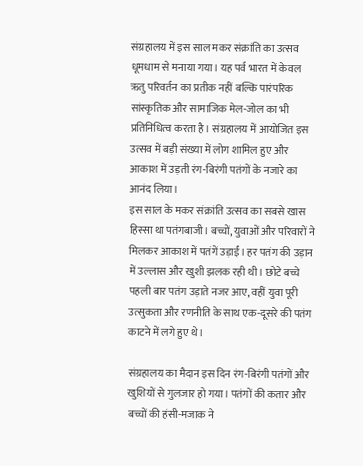संग्रहालय में इस साल मकर संक्रांति का उत्सव धूमधाम से मनाया गया। यह पर्व भारत में केवल ऋतु परिवर्तन का प्रतीक नहीं बल्कि पारंपरिक सांस्कृतिक और सामाजिक मेल-जोल का भी प्रतिनिधित्व करता है। संग्रहालय में आयोजित इस उत्सव में बड़ी संख्या में लोग शामिल हुए और आकाश में उड़ती रंग-बिरंगी पतंगों के नजारे का आनंद लिया।
इस साल के मकर संक्रांति उत्सव का सबसे खास हिस्सा था पतंगबाजी। बच्चों, युवाओं और परिवारों ने मिलकर आकाश में पतंगें उड़ाईं। हर पतंग की उड़ान में उल्लास और खुशी झलक रही थी। छोटे बच्चे पहली बार पतंग उड़ाते नजर आए, वहीं युवा पूरी उत्सुकता और रणनीति के साथ एक-दूसरे की पतंग काटने में लगे हुए थे।

संग्रहालय का मैदान इस दिन रंग-बिरंगी पतंगों और खुशियों से गुलजार हो गया। पतंगों की कतार और बच्चों की हंसी-मजाक ने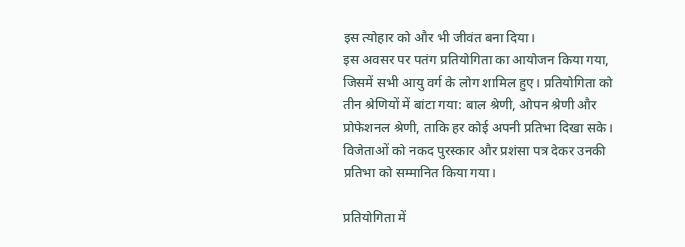इस त्योहार को और भी जीवंत बना दिया।
इस अवसर पर पतंग प्रतियोगिता का आयोजन किया गया, जिसमें सभी आयु वर्ग के लोग शामिल हुए। प्रतियोगिता को तीन श्रेणियों में बांटा गया: बाल श्रेणी, ओपन श्रेणी और प्रोफेशनल श्रेणी, ताकि हर कोई अपनी प्रतिभा दिखा सके। विजेताओं को नकद पुरस्कार और प्रशंसा पत्र देकर उनकी प्रतिभा को सम्मानित किया गया।

प्रतियोगिता में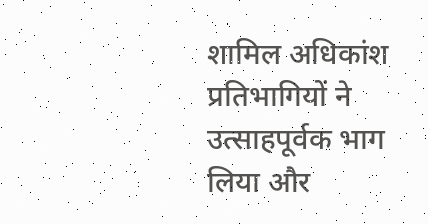शामिल अधिकांश प्रतिभागियों ने उत्साहपूर्वक भाग लिया और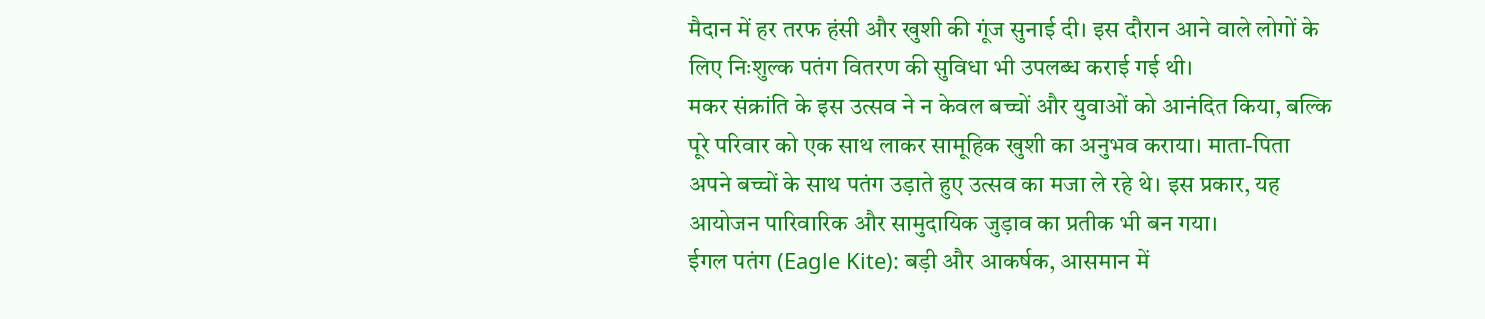मैदान में हर तरफ हंसी और खुशी की गूंज सुनाई दी। इस दौरान आने वाले लोगों के लिए निःशुल्क पतंग वितरण की सुविधा भी उपलब्ध कराई गई थी।
मकर संक्रांति के इस उत्सव ने न केवल बच्चों और युवाओं को आनंदित किया, बल्कि पूरे परिवार को एक साथ लाकर सामूहिक खुशी का अनुभव कराया। माता-पिता अपने बच्चों के साथ पतंग उड़ाते हुए उत्सव का मजा ले रहे थे। इस प्रकार, यह आयोजन पारिवारिक और सामुदायिक जुड़ाव का प्रतीक भी बन गया।
ईगल पतंग (Eagle Kite): बड़ी और आकर्षक, आसमान में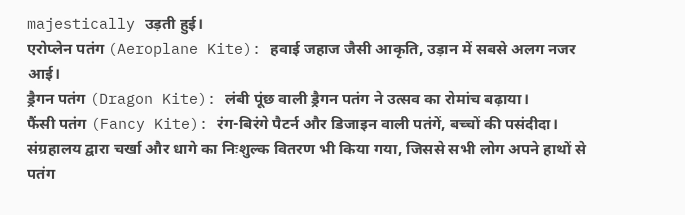majestically उड़ती हुई।
एरोप्लेन पतंग (Aeroplane Kite): हवाई जहाज जैसी आकृति, उड़ान में सबसे अलग नजर आई।
ड्रैगन पतंग (Dragon Kite): लंबी पूंछ वाली ड्रैगन पतंग ने उत्सव का रोमांच बढ़ाया।
फैंसी पतंग (Fancy Kite): रंग-बिरंगे पैटर्न और डिजाइन वाली पतंगें, बच्चों की पसंदीदा।
संग्रहालय द्वारा चर्खा और धागे का निःशुल्क वितरण भी किया गया, जिससे सभी लोग अपने हाथों से पतंग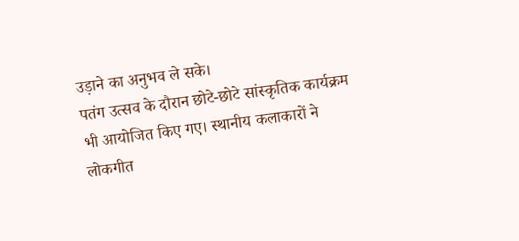उड़ाने का अनुभव ले सके।
पतंग उत्सव के दौरान छोटे-छोटे सांस्कृतिक कार्यक्रम भी आयोजित किए गए। स्थानीय कलाकारों ने लोकगीत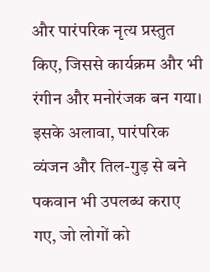और पारंपरिक नृत्य प्रस्तुत किए, जिससे कार्यक्रम और भी रंगीन और मनोरंजक बन गया। इसके अलावा, पारंपरिक व्यंजन और तिल-गुड़ से बने पकवान भी उपलब्ध कराए गए, जो लोगों को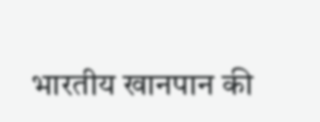भारतीय खानपान की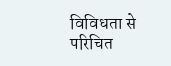विविधता से परिचित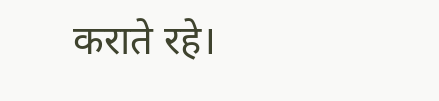कराते रहे।